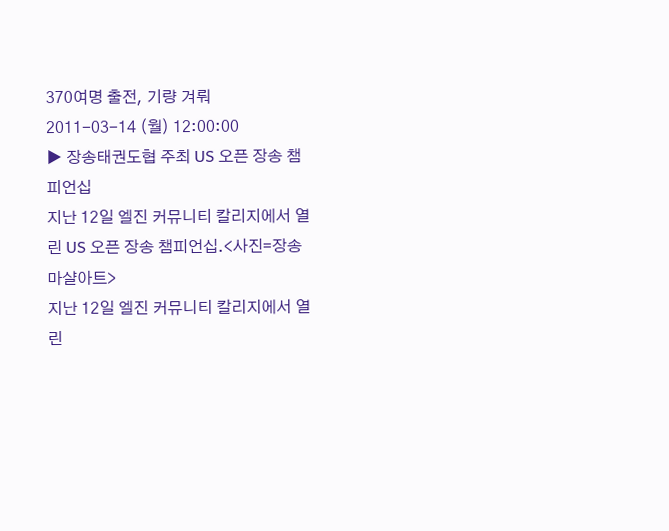370여명 출전, 기량 겨뤄
2011-03-14 (월) 12:00:00
▶ 장송태권도협 주최 US 오픈 장송 챔피언십
지난 12일 엘진 커뮤니티 칼리지에서 열린 US 오픈 장송 챔피언십.<사진=장송 마샬아트>
지난 12일 엘진 커뮤니티 칼리지에서 열린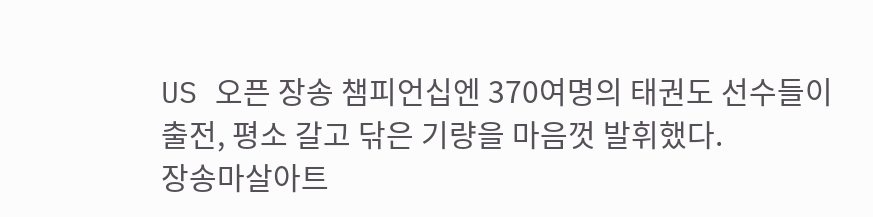US 오픈 장송 챔피언십엔 370여명의 태권도 선수들이 출전, 평소 갈고 닦은 기량을 마음껏 발휘했다.
장송마살아트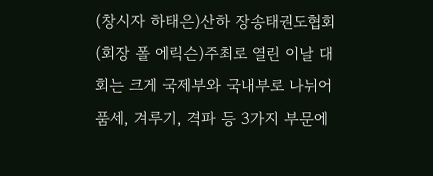(창시자 하태은)산하 장송태권도협회(회장 폴 에릭슨)주최로 열린 이날 대회는 크게 국제부와 국내부로 나뉘어 품세, 겨루기, 격파 등 3가지 부문에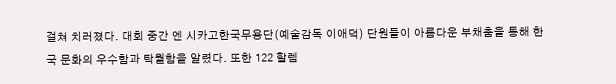걸쳐 치러졌다. 대회 중간 엔 시카고한국무용단(예술감독 이애덕) 단원들이 아름다운 부채춤을 통해 한국 문화의 우수함과 탁월함을 알렸다. 또한 122 할렘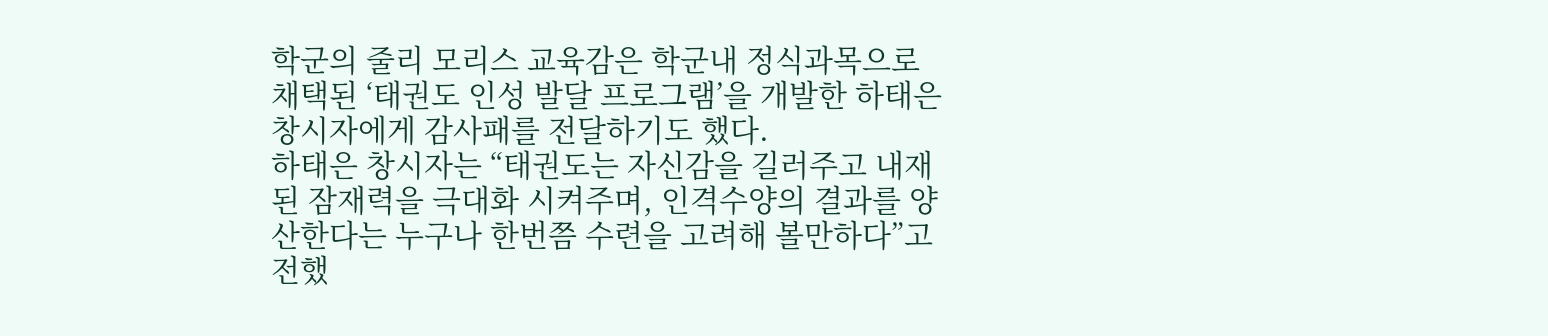학군의 줄리 모리스 교육감은 학군내 정식과목으로 채택된 ‘태권도 인성 발달 프로그램’을 개발한 하태은 창시자에게 감사패를 전달하기도 했다.
하태은 창시자는 “태권도는 자신감을 길러주고 내재된 잠재력을 극대화 시켜주며, 인격수양의 결과를 양산한다는 누구나 한번쯤 수련을 고려해 볼만하다”고 전했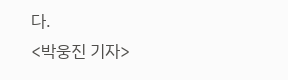다.
<박웅진 기자>